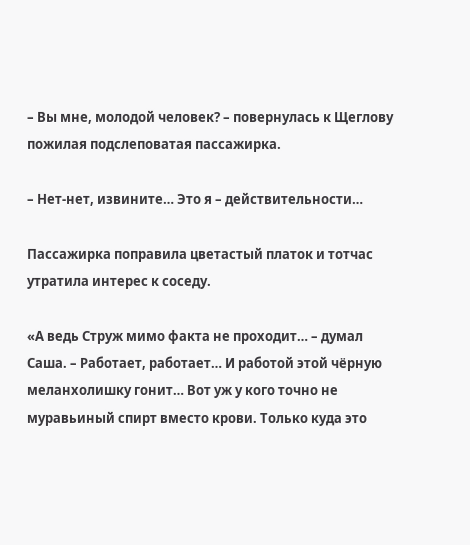– Вы мне, молодой человек? – повернулась к Щеглову пожилая подслеповатая пассажирка.

– Нет-нет, извините… Это я – действительности…

Пассажирка поправила цветастый платок и тотчас утратила интерес к соседу.

«А ведь Струж мимо факта не проходит… – думал Саша. – Работает, работает… И работой этой чёрную меланхолишку гонит… Вот уж у кого точно не муравьиный спирт вместо крови. Только куда это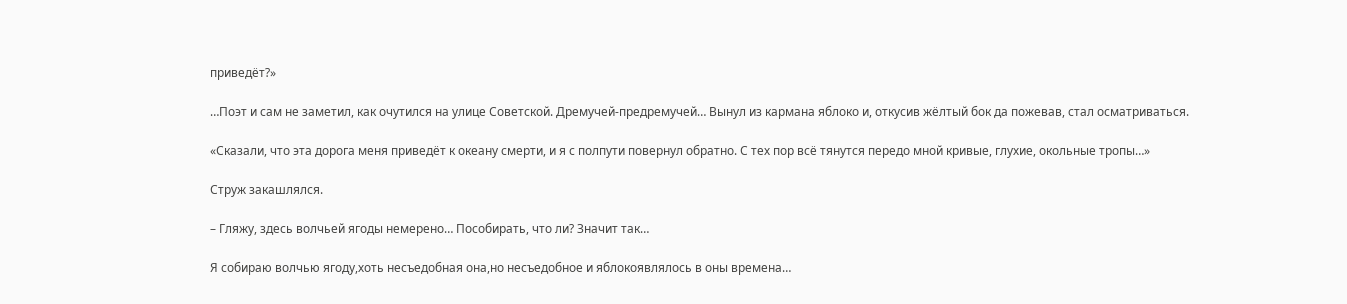приведёт?»

…Поэт и сам не заметил, как очутился на улице Советской. Дремучей-предремучей… Вынул из кармана яблоко и, откусив жёлтый бок да пожевав, стал осматриваться.

«Сказали, что эта дорога меня приведёт к океану смерти, и я с полпути повернул обратно. С тех пор всё тянутся передо мной кривые, глухие, окольные тропы…»

Струж закашлялся.

– Гляжу, здесь волчьей ягоды немерено… Пособирать, что ли? Значит так…

Я собираю волчью ягоду,хоть несъедобная она,но несъедобное и яблокоявлялось в оны времена…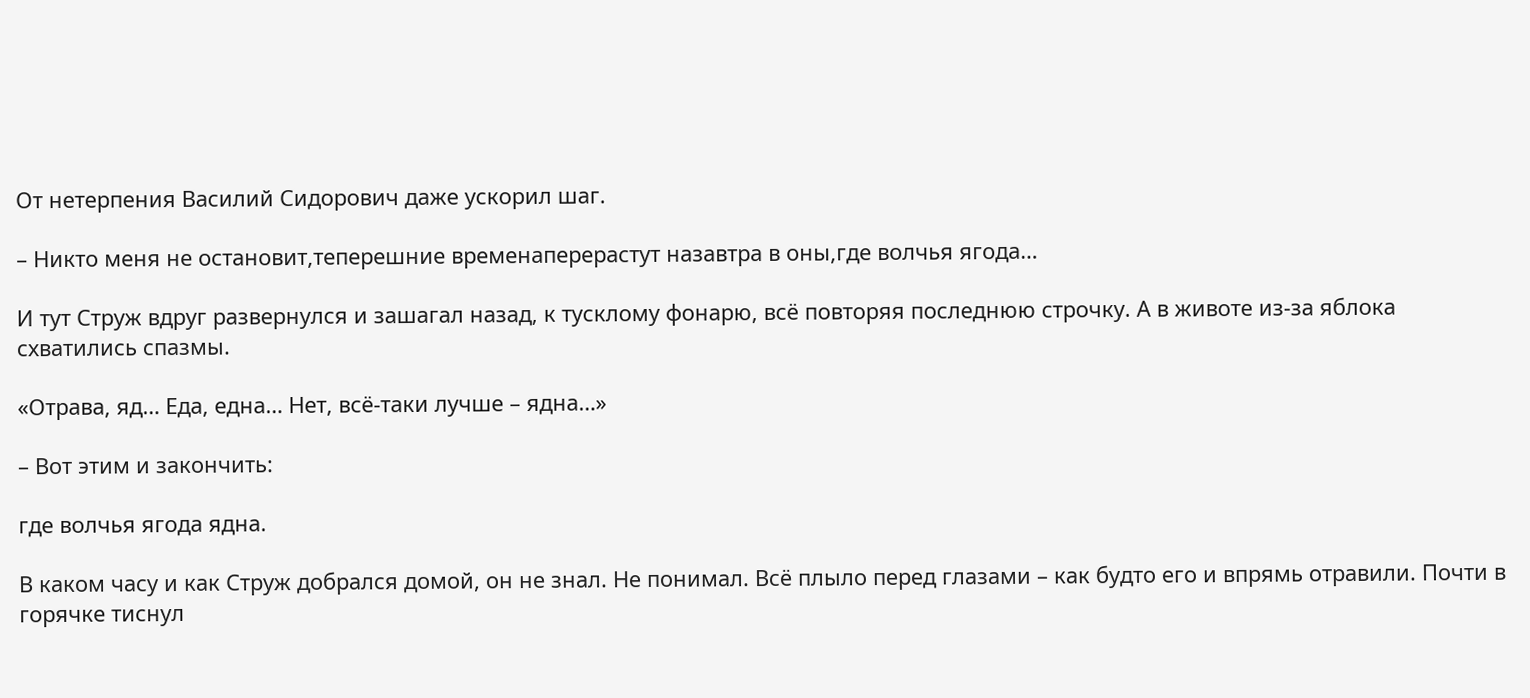От нетерпения Василий Сидорович даже ускорил шаг.

– Никто меня не остановит,теперешние временаперерастут назавтра в оны,где волчья ягода…

И тут Струж вдруг развернулся и зашагал назад, к тусклому фонарю, всё повторяя последнюю строчку. А в животе из-за яблока схватились спазмы.

«Отрава, яд… Еда, една… Нет, всё-таки лучше – ядна…»

– Вот этим и закончить:

где волчья ягода ядна.

В каком часу и как Струж добрался домой, он не знал. Не понимал. Всё плыло перед глазами – как будто его и впрямь отравили. Почти в горячке тиснул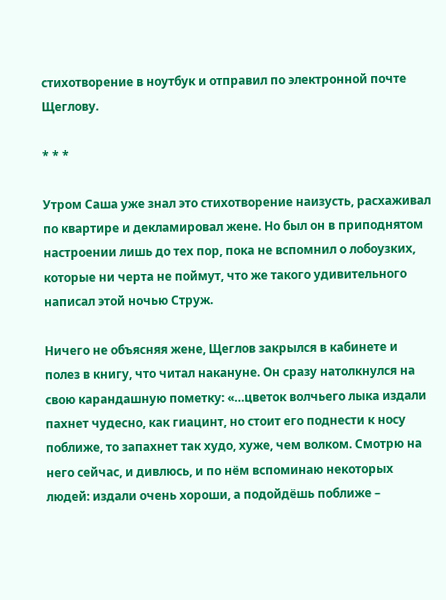стихотворение в ноутбук и отправил по электронной почте Щеглову.

* * *

Утром Саша уже знал это стихотворение наизусть, расхаживал по квартире и декламировал жене. Но был он в приподнятом настроении лишь до тех пор, пока не вспомнил о лобоузких, которые ни черта не поймут, что же такого удивительного написал этой ночью Струж.

Ничего не объясняя жене, Щеглов закрылся в кабинете и полез в книгу, что читал накануне. Он сразу натолкнулся на свою карандашную пометку: «…цветок волчьего лыка издали пахнет чудесно, как гиацинт, но стоит его поднести к носу поближе, то запахнет так худо, хуже, чем волком. Смотрю на него сейчас, и дивлюсь, и по нём вспоминаю некоторых людей: издали очень хороши, а подойдёшь поближе –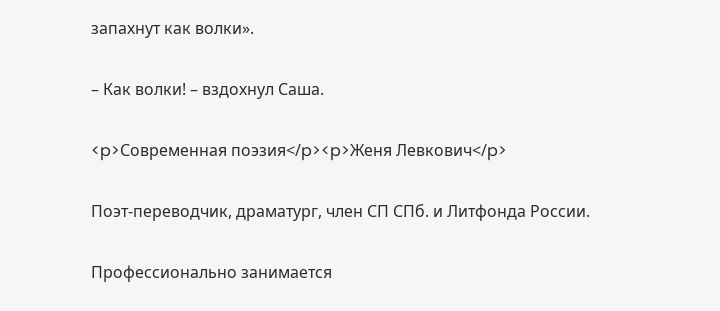запахнут как волки».

– Как волки! – вздохнул Саша.

<p>Современная поэзия</p><p>Женя Левкович</p>

Поэт-переводчик, драматург, член СП СПб. и Литфонда России.

Профессионально занимается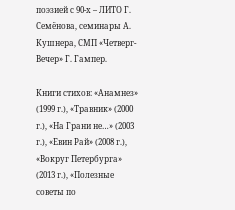поэзией с 90-х – ЛИТО Г. Семёнова, семинары А. Кушнера, СМП «Четверг-Вечер» Г. Гампер.

Книги стихов: «Анамнез» (1999 г.), «Травник» (2000 г.), «На Грани не…» (2003 г.), «Евин Рай» (2008 г.), «Вокруг Петербурга» (2013 г.), «Полезные советы по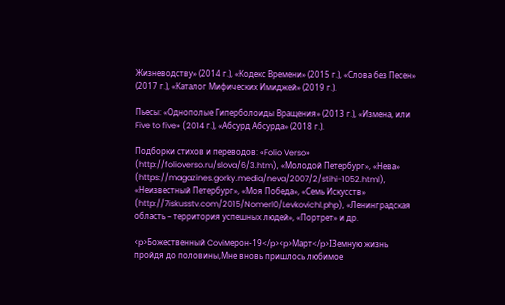Жизневодству» (2014 г.), «Кодекс Времени» (2015 г.), «Слова без Песен» (2017 г.), «Каталог Мифических Имиджей» (2019 г.).

Пьесы: «Однополые Гиперболоиды Вращения» (2013 г.), «Измена, или Five to five» (2014 г.), «Абсурд Абсурда» (2018 г.).

Подборки стихов и переводов: «Folio Verso» (http://folioverso.ru/slova/6/3.htm), «Молодой Петербург», «Нева» (https://magazines.gorky.media/neva/2007/2/stihi-1052.html), «Неизвестный Петербург», «Моя Победа», «Семь Искусств» (http://7iskusstv.com/2015/Nomerl0/Levkovichl.php), «Ленинградская область – территория успешных людей», «Портрет» и др.

<p>Божественный Coviмерон-19</p><p>Март</p>IЗемную жизнь пройдя до половины,Мне вновь пришлось любимое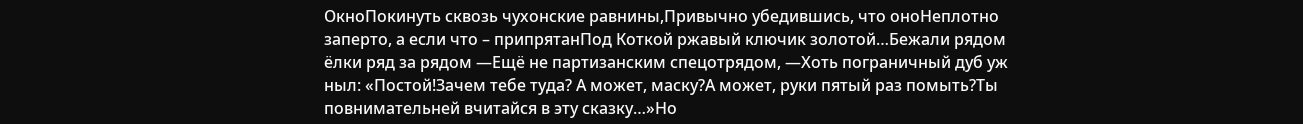ОкноПокинуть сквозь чухонские равнины,Привычно убедившись, что оноНеплотно заперто, а если что – припрятанПод Коткой ржавый ключик золотой…Бежали рядом ёлки ряд за рядом —Ещё не партизанским спецотрядом, —Хоть пограничный дуб уж ныл: «Постой!Зачем тебе туда? А может, маску?А может, руки пятый раз помыть?Ты повнимательней вчитайся в эту сказку…»Но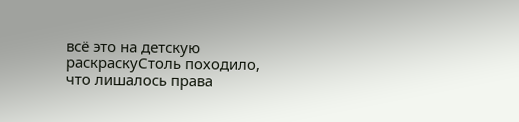всё это на детскую раскраскуСтоль походило, что лишалось права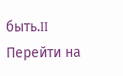быть.II
Перейти на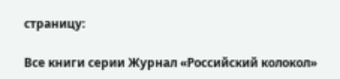страницу:

Все книги серии Журнал «Российский колокол»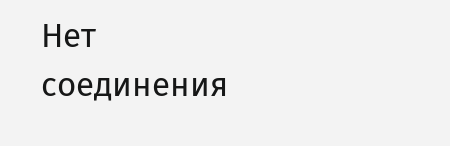Нет соединения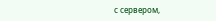с сервером,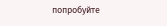попробуйте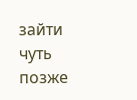зайти чуть позже